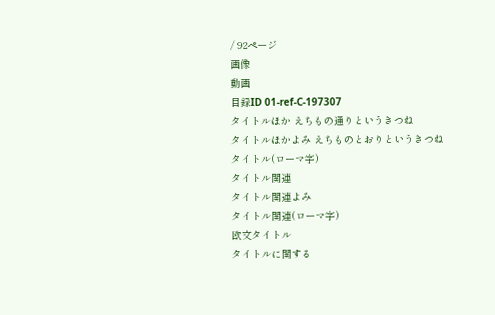/ 92ページ
画像
動画
目録ID 01-ref-C-197307
タイトルほか えちもの通りというきつね
タイトルほかよみ えちものとおりというきつね
タイトル(ローマ字)
タイトル関連
タイトル関連よみ
タイトル関連(ローマ字)
欧文タイトル
タイトルに関する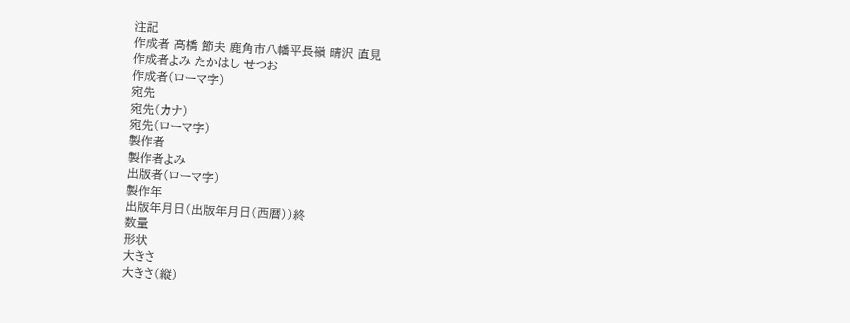注記
作成者 高橋 節夫 鹿角市八幡平長嶺 晴沢 直見
作成者よみ たかはし せつお
作成者(ローマ字)
宛先
宛先(カナ)
宛先(ローマ字)
製作者
製作者よみ
出版者(ローマ字)
製作年
出版年月日(出版年月日(西暦))終
数量
形状
大きさ
大きさ(縦)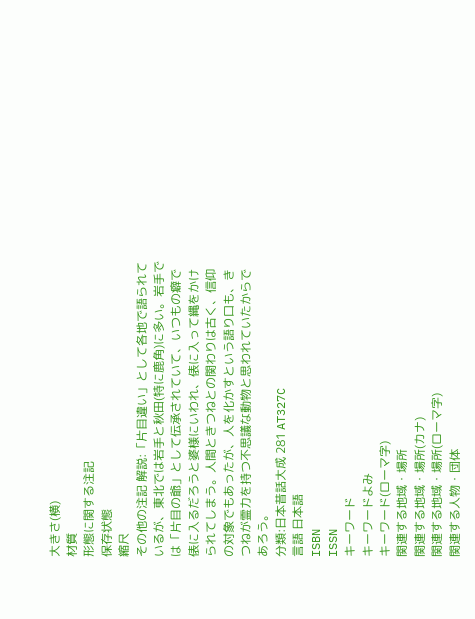大きさ(横)
材質
形態に関する注記
保存状態
縮尺
その他の注記 解説:「片目違い」として各地で語られているが、東北では岩手と秋田(特に鹿角)に多い。岩手では「片目の爺」として伝承されていて、いつもの癖で俵に入るだろうと婆様にいわれ、俵に入って縄をかけられてしまう。人間ときつねとの関わりは古く、信仰の対象でもあったが、人を化かすという語り口も、きつねが霊力を持つ不思議な動物と思われていたからであろう。
分類:日本昔話大成 281 AT327C
言語 日本語
ISBN
ISSN
キーワード
キーワードよみ
キーワード(ローマ字)
関連する地域・場所
関連する地域・場所(カナ)
関連する地域・場所(ローマ字)
関連する人物・団体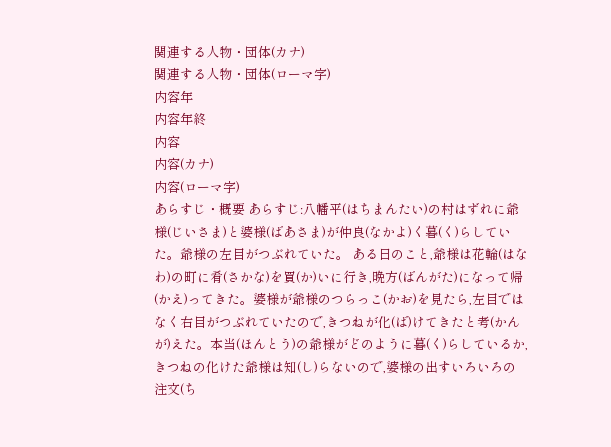関連する人物・団体(カナ)
関連する人物・団体(ローマ字)
内容年
内容年終
内容
内容(カナ)
内容(ローマ字)
あらすじ・概要 あらすじ:八幡平(はちまんたい)の村はずれに爺様(じいさま)と婆様(ばあさま)が仲良(なかよ)く暮(く)らしていた。爺様の左目がつぶれていた。 ある日のこと,爺様は花輪(はなわ)の町に肴(さかな)を買(か)いに行き,晩方(ばんがた)になって帰(かえ)ってきた。婆様が爺様のつらっこ(かお)を見たら,左目ではなく右目がつぶれていたので,きつねが化(ば)けてきたと考(かんが)えた。本当(ほんとう)の爺様がどのように暮(く)らしているか,きつねの化けた爺様は知(し)らないので,婆様の出すいろいろの注文(ち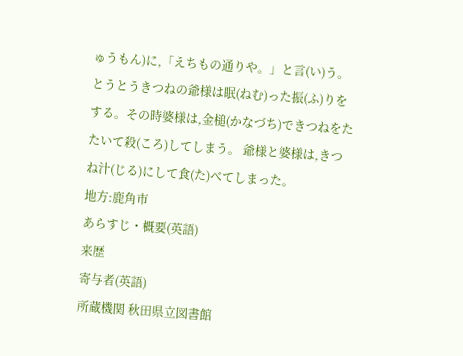ゅうもん)に,「えちもの通りや。」と言(い)う。 とうとうきつねの爺様は眠(ねむ)った振(ふ)りをする。その時婆様は,金槌(かなづち)できつねをたたいて殺(ころ)してしまう。 爺様と婆様は,きつね汁(じる)にして食(た)べてしまった。
地方:鹿角市
あらすじ・概要(英語)
来歴
寄与者(英語)
所蔵機関 秋田県立図書館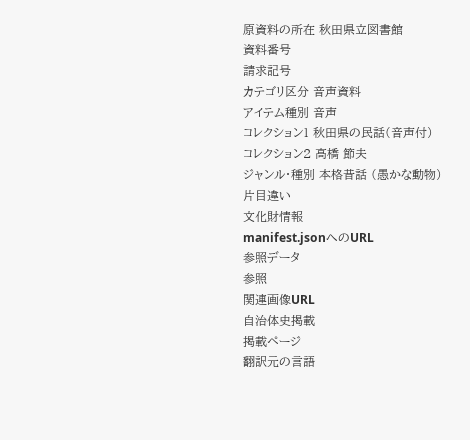原資料の所在 秋田県立図書館
資料番号
請求記号
カテゴリ区分 音声資料
アイテム種別 音声
コレクション1 秋田県の民話(音声付)
コレクション2 高橋 節夫
ジャンル・種別 本格昔話 (愚かな動物)  片目違い
文化財情報
manifest.jsonへのURL
参照データ
参照
関連画像URL
自治体史掲載
掲載ページ
翻訳元の言語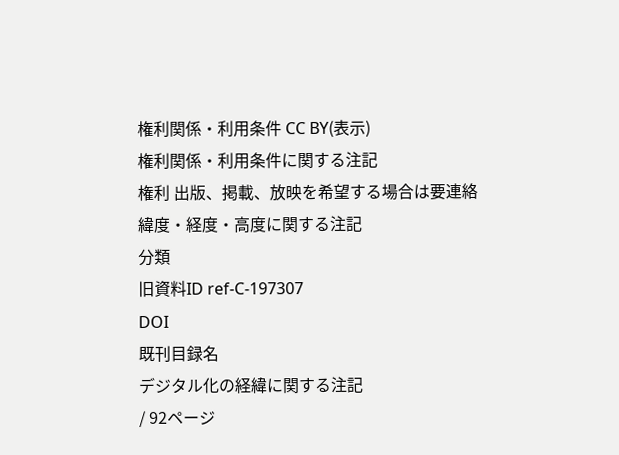権利関係・利用条件 CC BY(表示)
権利関係・利用条件に関する注記
権利 出版、掲載、放映を希望する場合は要連絡
緯度・経度・高度に関する注記
分類
旧資料ID ref-C-197307
DOI
既刊目録名
デジタル化の経緯に関する注記
/ 92ページ